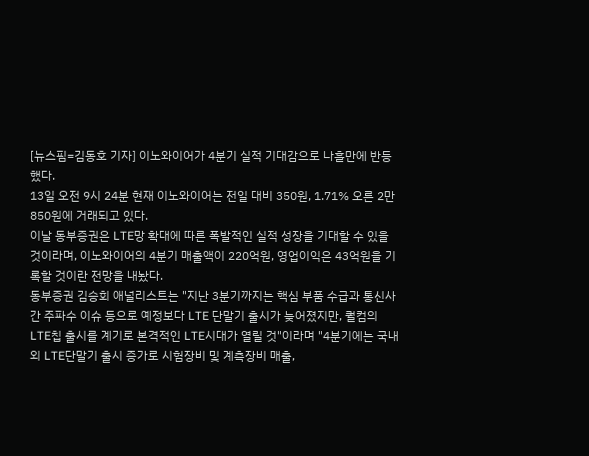[뉴스핌=김동호 기자] 이노와이어가 4분기 실적 기대감으로 나흘만에 반등했다.
13일 오전 9시 24분 현재 이노와이어는 전일 대비 350원, 1.71% 오른 2만 850원에 거래되고 있다.
이날 동부증권은 LTE망 확대에 따른 폭발적인 실적 성장을 기대할 수 있을 것이라며, 이노와이어의 4분기 매출액이 220억원, 영업이익은 43억원을 기록할 것이란 전망을 내놨다.
동부증권 김승회 애널리스트는 "지난 3분기까지는 핵심 부품 수급과 통신사간 주파수 이슈 등으로 예정보다 LTE 단말기 출시가 늦어졌지만, 퀄컴의 LTE칩 출시를 계기로 본격적인 LTE시대가 열릴 것"이라며 "4분기에는 국내외 LTE단말기 출시 증가로 시험장비 및 계측장비 매출,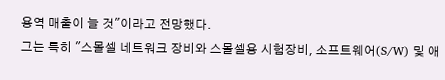용역 매출이 늘 것"이라고 전망했다.
그는 특히 "스몰셀 네트워크 장비와 스몰셀용 시험장비, 소프트웨어(S/W) 및 애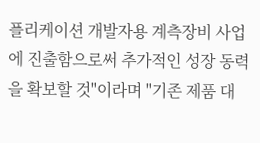플리케이션 개발자용 계측장비 사업에 진출함으로써 추가적인 성장 동력을 확보할 것"이라며 "기존 제품 대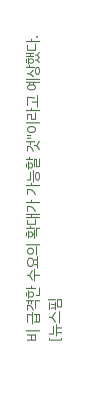비 급격한 수요의 확대가 가능할 것"이라고 예상했다.
[뉴스핌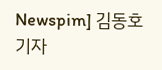Newspim] 김동호 기자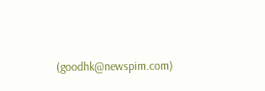(goodhk@newspim.com)